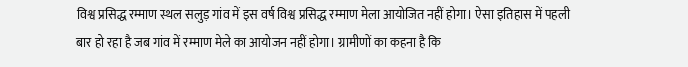विश्व प्रसिद्ध रम्माण स्थल सलुड़ गांव में इस वर्ष विश्व प्रसिद्ध रम्माण मेला आयोजित नहीं होगा। ऐसा इतिहास में पहली बार हो रहा है जब गांव में रम्माण मेले का आयोजन नहीं होगा। ग्रामीणों का कहना है कि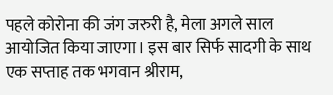पहले कोरोना की जंग जरुरी है, मेला अगले साल आयोजित किया जाएगा। इस बार सिर्फ सादगी के साथ एक सप्ताह तक भगवान श्रीराम,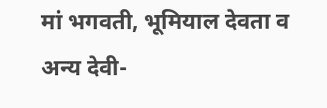मां भगवती, भूमियाल देवता व अन्य देवी-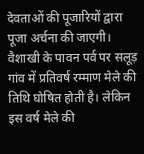देवताओं की पूजारियों द्वारा पूजा अर्चना की जाएगी। वैशाखी के पावन पर्व पर सलूड़ गांव में प्रतिवर्ष रम्माण मेले की तिथि घोषित होती है। लेकिन इस वर्ष मेले की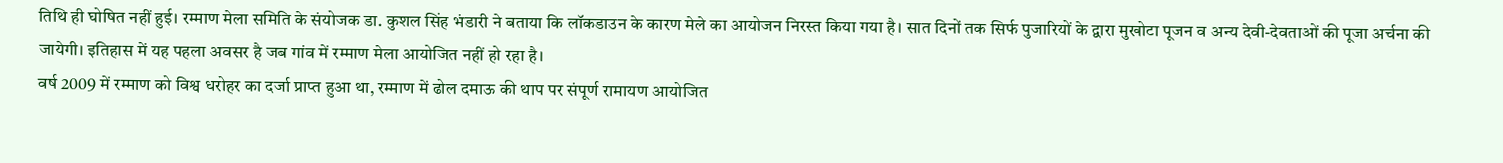तिथि ही घोषित नहीं हुई। रम्माण मेला समिति के संयोजक डा. कुशल सिंह भंडारी ने बताया कि लॉकडाउन के कारण मेले का आयोजन निरस्त किया गया है। सात दिनों तक सिर्फ पुजारियों के द्वारा मुखोटा पूजन व अन्य देवी-देवताओं की पूजा अर्चना की जायेगी। इतिहास में यह पहला अवसर है जब गांव में रम्माण मेला आयोजित नहीं हो रहा है।
वर्ष 2009 में रम्माण को विश्व धरोहर का दर्जा प्राप्त हुआ था, रम्माण में ढोल दमाऊ की थाप पर संपूर्ण रामायण आयोजित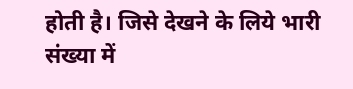होती है। जिसे देखने के लिये भारी संख्या में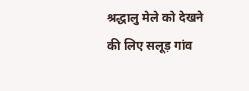श्रद्धालु मेले को देखने की लिए सलूड़ गांव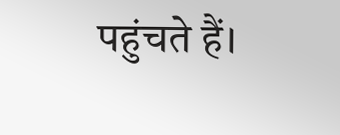पहुंचते हैं।